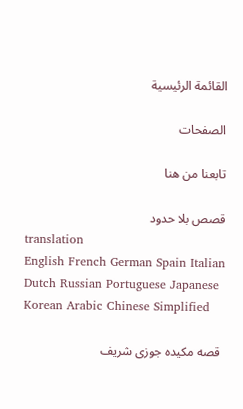القائمة الرئيسية

الصفحات

تابعنا من هنا

قصص بلا حدود
translation
English French German Spain Italian Dutch Russian Portuguese Japanese Korean Arabic Chinese Simplified

 قصه مکیده جوزی شریف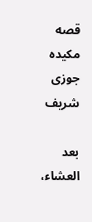قصه مکیده جوزی شریف

بعد العشاء،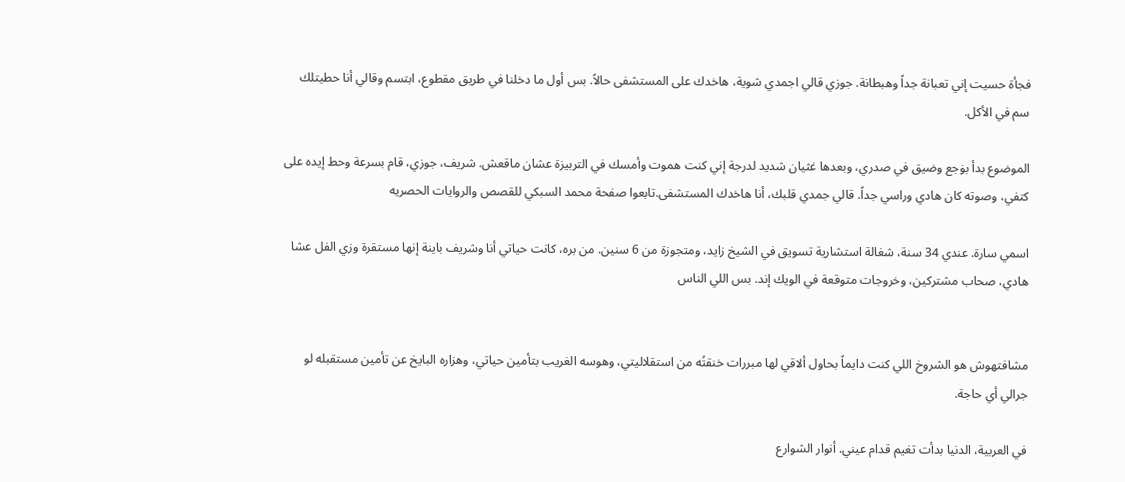فجأة حسيت إني تعبانة جداً وهبطانة. جوزي قالي اجمدي شوية، هاخدك على المستشفى حالاً. بس أول ما دخلنا في طريق مقطوع، ابتسم وقالي أنا حطيتلك سم في الأكل.

الموضوع بدأ بۏجع وضيق في صدري، وبعدها غثيان شديد لدرجة إني كنت ھموت وأمسك في التربيزة عشان ماقعش. شريف، جوزي، قام بسرعة وحط إيده على كتفي، وصوته كان هادي وراسي جداً. قالي جمدي قلبك، أنا هاخدك المستشفى.تابعوا صفحة محمد السبكي للقصص والروايات الحصريه

اسمي سارة. عندي 34 سنة، شغالة استشارية تسويق في الشيخ زايد، ومتجوزة من 6 سنين. من بره، كانت حياتي أنا وشريف باينة إنها مستقرة وزي الفل عشا هادي، صحاب مشتركين، وخروجات متوقعة في الويك إند. بس اللي الناس


مشافتهوش هو الشروخ اللي كنت دايماً بحاول ألاقي لها مبررات خنقتُه من استقلاليتي، وهوسه الغريب بتأمين حياتي، وهزاره البايخ عن تأمين مستقبله لو جرالي أي حاجة.

في العربية، الدنيا بدأت تغيم قدام عيني. أنوار الشوارع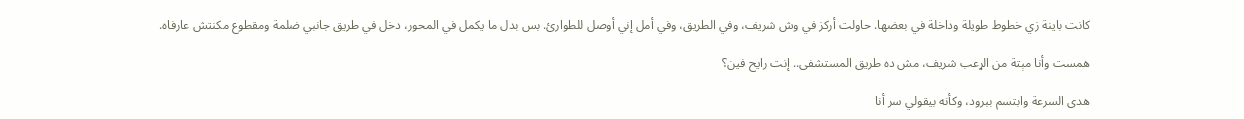كانت باينة زي خطوط طويلة وداخلة في بعضها. حاولت أركز في وش شريف، وفي الطريق، وفي أمل إني أوصل للطوارئ. بس بدل ما يكمل في المحور، دخل في طريق جانبي ضلمة ومقطوع مكنتش عارفاه.

همست وأنا مېتة من الړعب شريف، مش ده طريق المستشفى.. إنت رايح فين؟

هدى السرعة وابتسم ببرود، وكأنه بيقولي سر أنا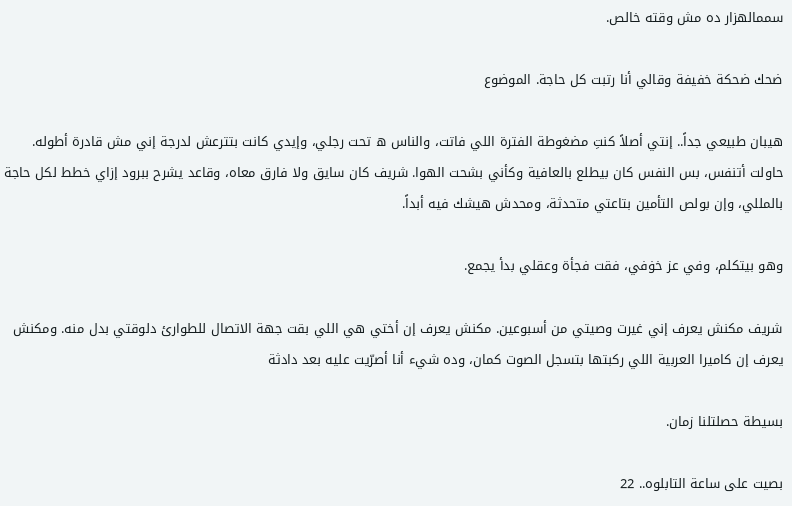سممالهزار ده مش وقته خالص.

ضحك ضحكة خفيفة وقالي أنا رتبت كل حاجة. الموضوع

هيبان طبيعي جداً.. إنتي أصلاً كنتِ مضغوطة الفترة اللي فاتت، والناس ه تحت رجلي، وإيدي كانت بتترعش لدرجة إني مش قادرة أطوله. حاولت أتنفس، بس النفس كان بيطلع بالعافية وكأني بشحت الهوا. شريف كان سايق ولا فارق معاه، وقاعد يشرح ببرود إزاي خطط لكل حاجة بالمللي، وإن بولص التأمين بتاعتي متحدثة، ومحدش هيشك فيه أبداً.

وهو بيتكلم، وفي عز خۏفي، فقت فجأة وعقلي بدأ يجمع.

شريف مكنش يعرف إني غيرت وصيتي من أسبوعين. مكنش يعرف إن أختي هي اللي بقت جهة الاتصال للطوارئ دلوقتي بدل منه. ومكنش يعرف إن كاميرا العربية اللي ركبتها بتسجل الصوت كمان، وده شيء أنا أصرّيت عليه بعد دادثة

بسيطة حصلتلنا زمان.

بصيت على ساعة التابلوه.. 22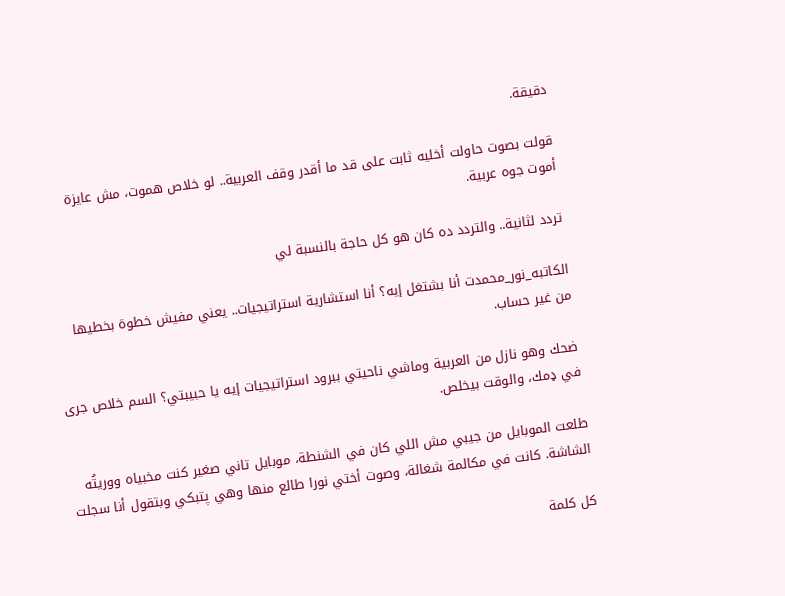دقيقة.

قولت بصوت حاولت أخليه ثابت على قد ما أقدر وقف العربية.. لو خلاص ھموت، مش عايزة أموت جوه عربية.

تردد لثانية.. والتردد ده كان هو كل حاجة بالنسبة لي

الکاتبه_نور_محمدت أنا بشتغل إيه؟ أنا استشارية استراتيجيات.. يعني مفيش خطوة بخطيها من غير حساب.

ضحك وهو نازل من العربية وماشي ناحيتي ببرود استراتيجيات إيه يا حبيبتي؟ السم خلاص جرى في ډمك، والوقت بيخلص.

طلعت الموبايل من جيبي مش اللي كان في الشنطة، موبايل تاني صغير كنت مخبياه ووريتُه الشاشة. كانت في مكالمة شغالة، وصوت أختي نورا طالع منها وهي پتبكي وبتقول أنا سجلت

كل كلمة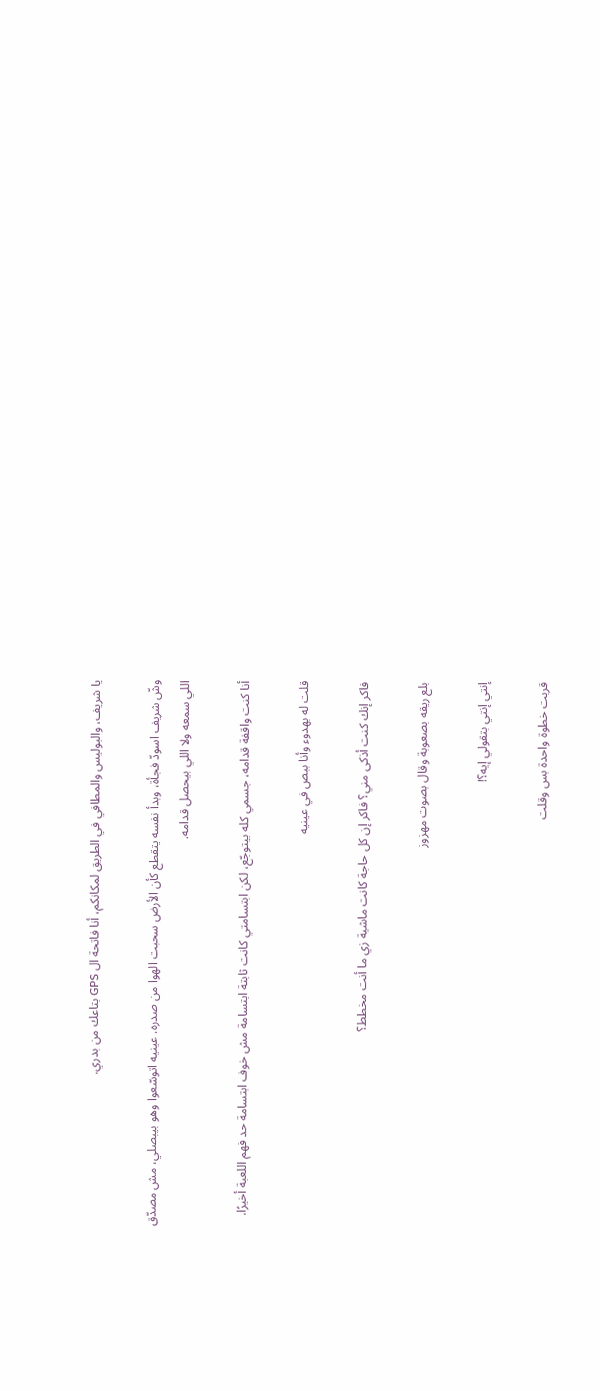يا شريف، والبوليس والمطافي في الطريق لمكانكم، أنا فاتحة ال GPS بتاعك من بدري.

وشّ شريف اسودّ فجأة، وبدأ نفسه يتقطع كأن الأرض سحبت الهوا من صدره. عينيه اتوسّعوا وهو بيبصلي، مش مصدّق اللي سمعه ولا اللي بيحصل قدامه.

أنا كنت واقفة قدامه، جسمي كله بيتوجّع، لكن ابتسامتي كانت ثابتة ابتسامة مش خوف ابتسامة حد فهم اللعبة أخيرًا.

قلت له بهدوء وأنا ببص في عينيه

فاكر إنك كنت أذكى مني؟ فاكر إن كل حاجة كانت ماشية زي ما أنت مخطط؟

بلع ريقه بصعوبة وقال بصوت مهزوز

إنتي إنتي بتقولي إيه؟!

قربت خطوة واحدة بس وقلت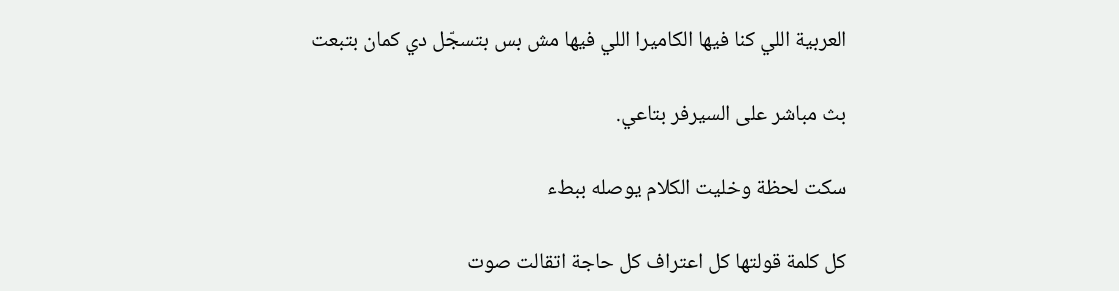العربية اللي كنا فيها الكاميرا اللي فيها مش بس بتسجّل دي كمان بتبعت

بث مباشر على السيرفر بتاعي.

سكت لحظة وخليت الكلام يوصله ببطء

كل كلمة قولتها كل اعتراف كل حاجة اتقالت صوت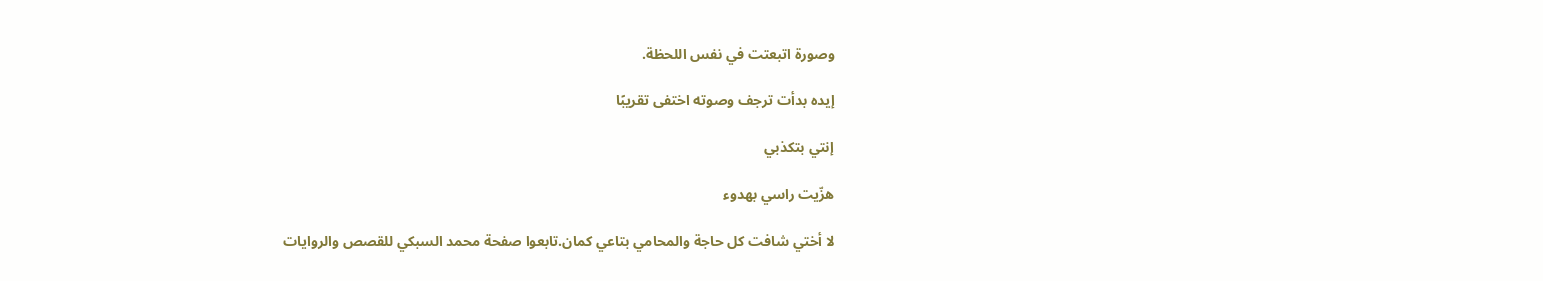وصورة اتبعتت في نفس اللحظة.

إيده بدأت ترجف وصوته اختفى تقريبًا

إنتي بتكذبي

هزّيت راسي بهدوء

لا أختي شافت كل حاجة والمحامي بتاعي كمان.تابعوا صفحة محمد السبكي للقصص والروايات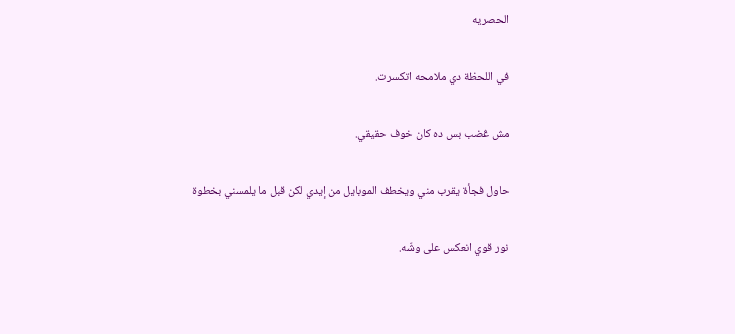الحصريه

في اللحظة دي ملامحه اتكسرت.

مش ڠضب بس ده كان خوف حقيقي.

حاول فجأة يقرب مني ويخطف الموبايل من إيدي لكن قبل ما يلمسني بخطوة

نور قوي انعكس على وشّه.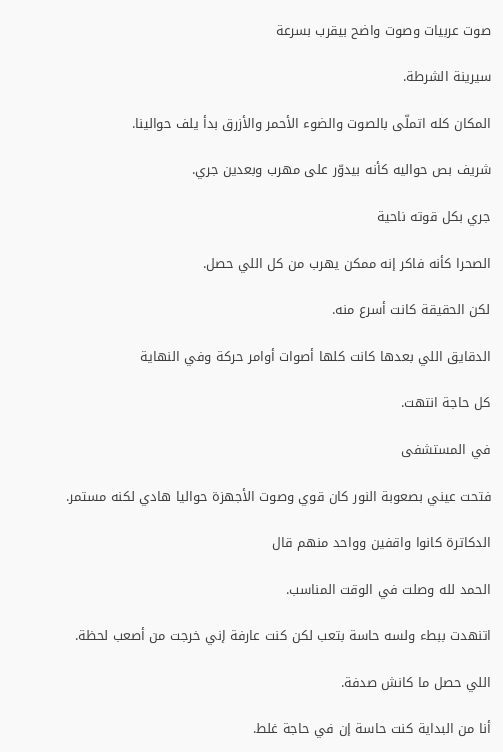صوت عربيات وصوت واضح بيقرب بسرعة

سيرينة الشرطة.

المكان كله اتملّى بالصوت والضوء الأحمر والأزرق بدأ يلف حوالينا.

شريف بص حواليه كأنه بيدوّر على مهرب وبعدين جري.

جري بكل قوته ناحية

الصحرا كأنه فاكر إنه ممكن يهرب من كل اللي حصل.

لكن الحقيقة كانت أسرع منه.

الدقايق اللي بعدها كانت كلها أصوات أوامر حركة وفي النهاية

كل حاجة انتهت.

في المستشفى

فتحت عيني بصعوبة النور كان قوي وصوت الأجهزة حواليا هادي لكنه مستمر.

الدكاترة كانوا واقفين وواحد منهم قال

الحمد لله وصلت في الوقت المناسب.

اتنهدت ببطء ولسه حاسة بتعب لكن كنت عارفة إني خرجت من أصعب لحظة.

اللي حصل ما كانش صدفة.

أنا من البداية كنت حاسة إن في حاجة غلط.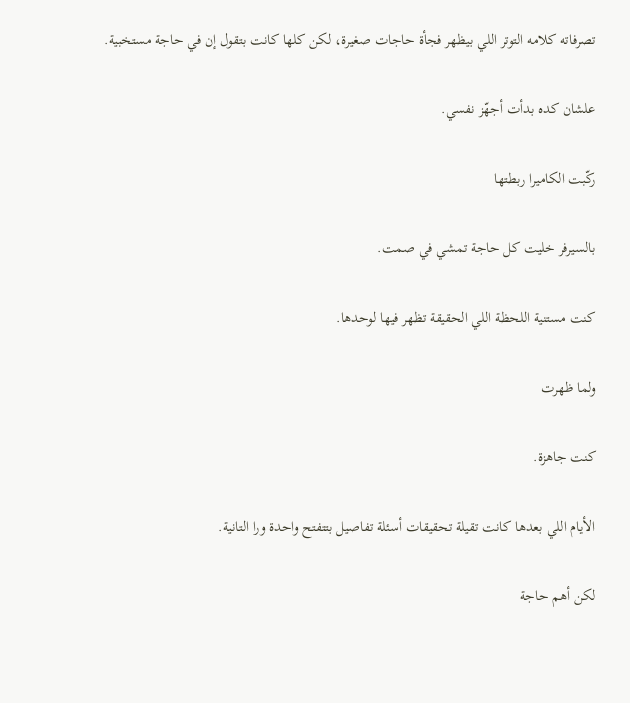تصرفاته كلامه التوتر اللي بيظهر فجأة حاجات صغيرة، لكن كلها كانت بتقول إن في حاجة مستخبية.

علشان كده بدأت أجهّز نفسي.

ركّبت الكاميرا ربطتها

بالسيرفر خليت كل حاجة تمشي في صمت.

كنت مستنية اللحظة اللي الحقيقة تظهر فيها لوحدها.

ولما ظهرت

كنت جاهزة.

الأيام اللي بعدها كانت تقيلة تحقيقات أسئلة تفاصيل بتتفتح واحدة ورا التانية.

لكن أهم حاجة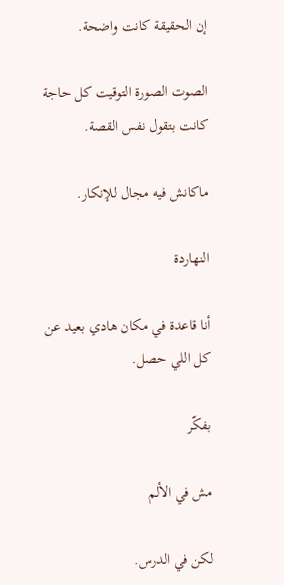إن الحقيقة كانت واضحة.

الصوت الصورة التوقيت كل حاجة كانت بتقول نفس القصة.

ماكانش فيه مجال للإنكار.

النهاردة

أنا قاعدة في مكان هادي بعيد عن كل اللي حصل.

بفكّر

مش في الألم

لكن في الدرس.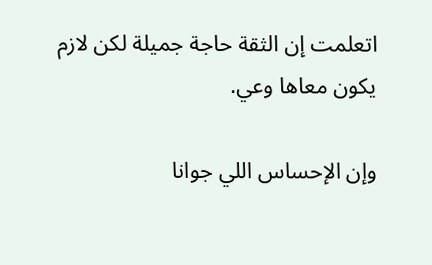اتعلمت إن الثقة حاجة جميلة لكن لازم يكون معاها وعي.

وإن الإحساس اللي جوانا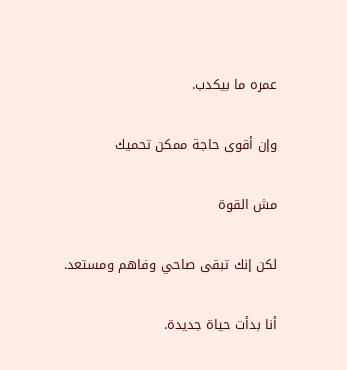عمره ما بيكدب.

وإن أقوى حاجة ممكن تحميك

مش القوة

لكن إنك تبقى صاحي وفاهم ومستعد.

أنا بدأت حياة جديدة.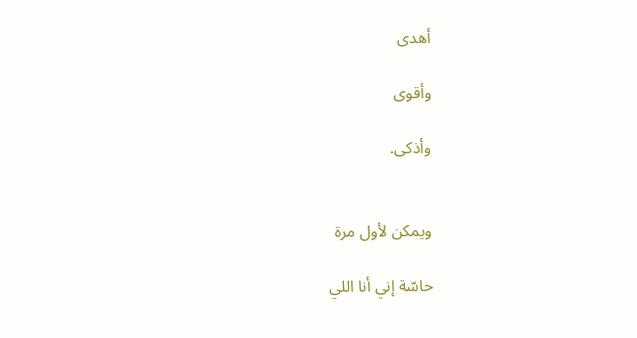أهدى

وأقوى

وأذكى.


ويمكن لأول مرة

حاسّة إني أنا اللي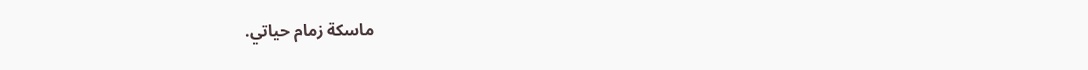ماسكة زمام حياتي.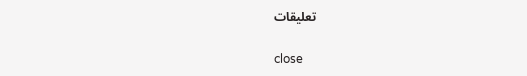تعليقات

close